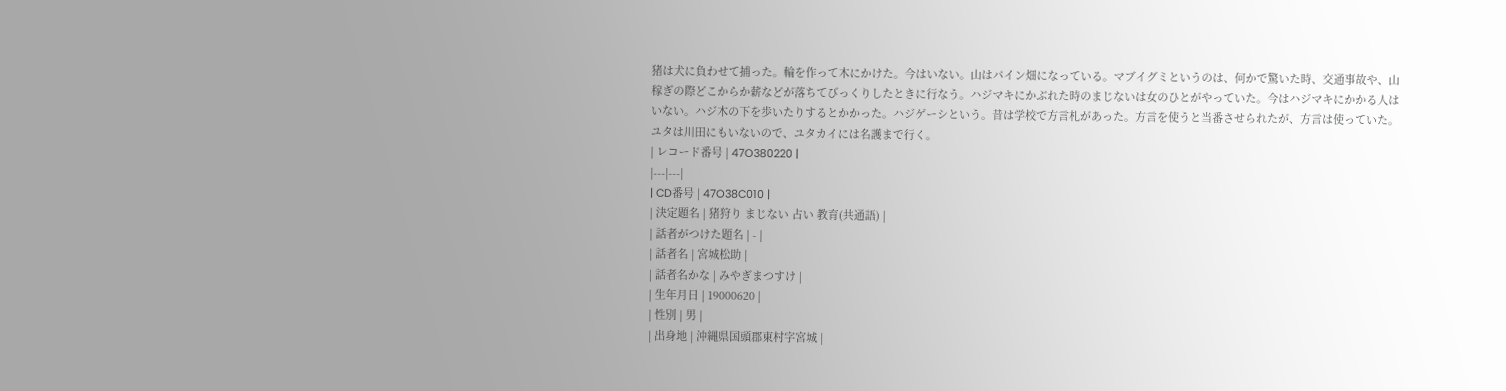猪は犬に負わせて捕った。輪を作って木にかけた。今はいない。山はパイン畑になっている。マブイグミというのは、何かで驚いた時、交通事故や、山稼ぎの際どこからか薪などが落ちてびっくりしたときに行なう。ハジマキにかぶれた時のまじないは女のひとがやっていた。今はハジマキにかかる人はいない。ハジ木の下を歩いたりするとかかった。ハジゲーシという。昔は学校で方言札があった。方言を使うと当番させられたが、方言は使っていた。ユタは川田にもいないので、ユタカイには名護まで行く。
| レコード番号 | 47O380220 |
|---|---|
| CD番号 | 47O38C010 |
| 決定題名 | 猪狩り まじない 占い 教育(共通語) |
| 話者がつけた題名 | - |
| 話者名 | 宮城松助 |
| 話者名かな | みやぎまつすけ |
| 生年月日 | 19000620 |
| 性別 | 男 |
| 出身地 | 沖縄県国頭郡東村字宮城 |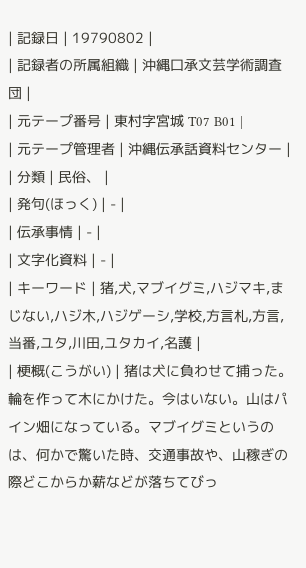| 記録日 | 19790802 |
| 記録者の所属組織 | 沖縄口承文芸学術調査団 |
| 元テープ番号 | 東村字宮城 T07 B01 |
| 元テープ管理者 | 沖縄伝承話資料センター |
| 分類 | 民俗、 |
| 発句(ほっく) | - |
| 伝承事情 | - |
| 文字化資料 | - |
| キーワード | 猪,犬,マブイグミ,ハジマキ,まじない,ハジ木,ハジゲーシ,学校,方言札,方言,当番,ユタ,川田,ユタカイ,名護 |
| 梗概(こうがい) | 猪は犬に負わせて捕った。輪を作って木にかけた。今はいない。山はパイン畑になっている。マブイグミというのは、何かで驚いた時、交通事故や、山稼ぎの際どこからか薪などが落ちてびっ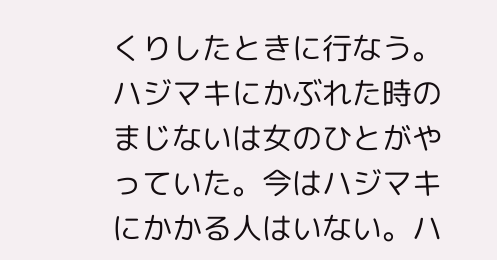くりしたときに行なう。ハジマキにかぶれた時のまじないは女のひとがやっていた。今はハジマキにかかる人はいない。ハ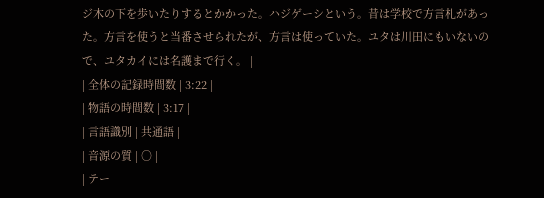ジ木の下を歩いたりするとかかった。ハジゲーシという。昔は学校で方言札があった。方言を使うと当番させられたが、方言は使っていた。ユタは川田にもいないので、ユタカイには名護まで行く。 |
| 全体の記録時間数 | 3:22 |
| 物語の時間数 | 3:17 |
| 言語識別 | 共通語 |
| 音源の質 | ○ |
| テー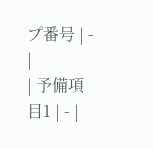プ番号 | - |
| 予備項目1 | - |